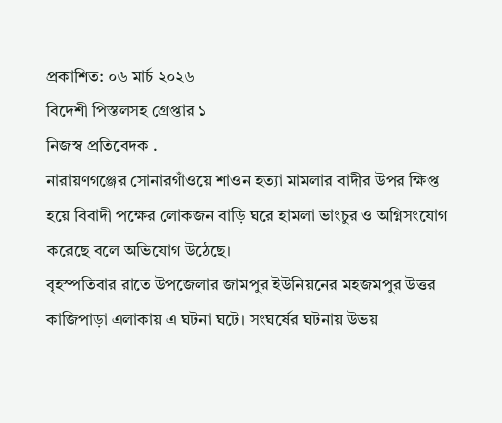প্রকাশিত: ০৬ মার্চ ২০২৬
বিদেশী পিস্তলসহ গ্রেপ্তার ১
নিজস্ব প্রতিবেদক .
নারায়ণগঞ্জের সোনারগাঁওয়ে শাওন হত্যা মামলার বাদীর উপর ক্ষিপ্ত হয়ে বিবাদী পক্ষের লোকজন বাড়ি ঘরে হামলা ভাংচুর ও অগ্নিসংযোগ করেছে বলে অভিযোগ উঠেছে।
বৃহস্পতিবার রাতে উপজেলার জামপুর ইউনিয়নের মহজমপুর উত্তর কাজিপাড়া এলাকায় এ ঘটনা ঘটে। সংঘর্ষের ঘটনায় উভয়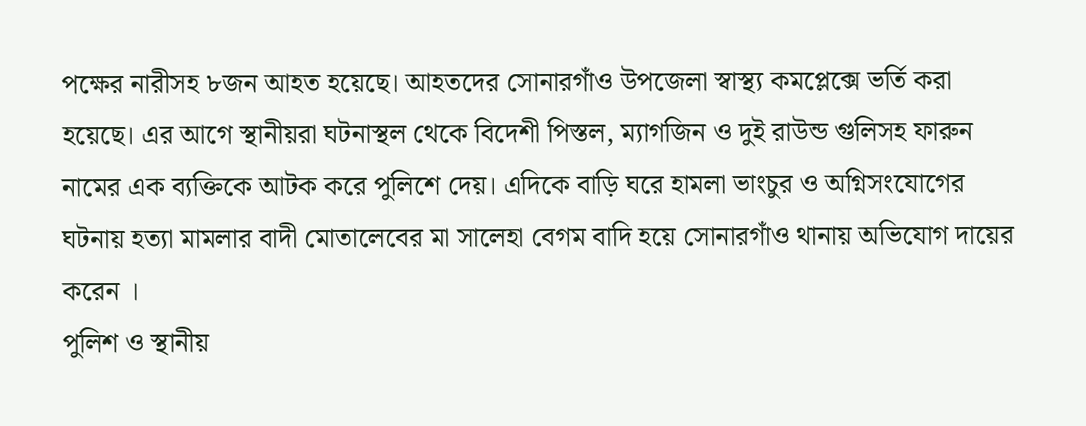পক্ষের নারীসহ ৮জন আহত হয়েছে। আহতদের সোনারগাঁও উপজেলা স্বাস্থ্য কমপ্লেক্সে ভর্তি করা হয়েছে। এর আগে স্থানীয়রা ঘটনাস্থল থেকে বিদেশী পিস্তল, ম্যাগজিন ও দুই রাউন্ড গুলিসহ ফারুন নামের এক ব্যক্তিকে আটক করে পুলিশে দেয়। এদিকে বাড়ি ঘরে হামলা ভাংচুর ও অগ্নিসংযোগের ঘটনায় হত্যা মামলার বাদী মোতালেবের মা সালেহা বেগম বাদি হয়ে সোনারগাঁও থানায় অভিযোগ দায়ের করেন ।
পুলিশ ও স্থানীয়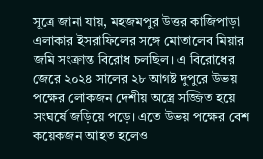সূত্রে জানা যায়, মহজমপুর উত্তর কাজিপাড়া এলাকার ইসরাফিলের সঙ্গে মোতালেব মিয়ার জমি সংক্রান্ত বিরোধ চলছিল। এ বিরোধের জেরে ২০২৪ সালের ২৮ আগষ্ট দুপুরে উভয় পক্ষের লোকজন দেশীয় অস্ত্রে সজ্জিত হয়ে সংঘর্ষে জড়িয়ে পড়ে। এতে উভয় পক্ষের বেশ কয়েকজন আহত হলেও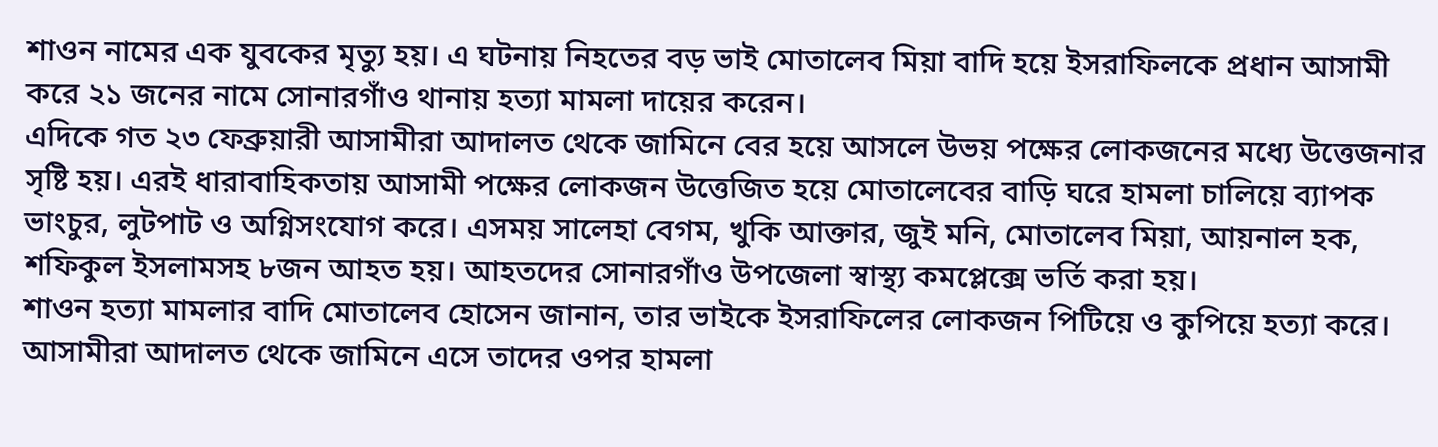শাওন নামের এক যুবকের মৃত্যু হয়। এ ঘটনায় নিহতের বড় ভাই মোতালেব মিয়া বাদি হয়ে ইসরাফিলকে প্রধান আসামী করে ২১ জনের নামে সোনারগাঁও থানায় হত্যা মামলা দায়ের করেন।
এদিকে গত ২৩ ফেব্রুয়ারী আসামীরা আদালত থেকে জামিনে বের হয়ে আসলে উভয় পক্ষের লোকজনের মধ্যে উত্তেজনার সৃষ্টি হয়। এরই ধারাবাহিকতায় আসামী পক্ষের লোকজন উত্তেজিত হয়ে মোতালেবের বাড়ি ঘরে হামলা চালিয়ে ব্যাপক ভাংচুর, লুটপাট ও অগ্নিসংযোগ করে। এসময় সালেহা বেগম, খুকি আক্তার, জুই মনি, মোতালেব মিয়া, আয়নাল হক, শফিকুল ইসলামসহ ৮জন আহত হয়। আহতদের সোনারগাঁও উপজেলা স্বাস্থ্য কমপ্লেক্সে ভর্তি করা হয়।
শাওন হত্যা মামলার বাদি মোতালেব হোসেন জানান, তার ভাইকে ইসরাফিলের লোকজন পিটিয়ে ও কুপিয়ে হত্যা করে। আসামীরা আদালত থেকে জামিনে এসে তাদের ওপর হামলা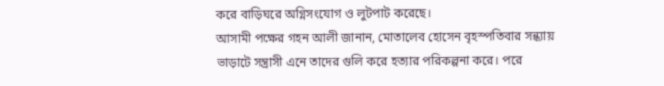করে বাড়িঘরে অগ্নিসংযোগ ও লুটপাট করেছে।
আসামী পক্ষের গহন আলী জানান, মোতালেব হোসেন বৃহস্পতিবার সন্ধ্যায় ভাড়াটে সন্ত্রাসী এনে তাদের গুলি করে হত্যার পরিকল্পনা করে। পরে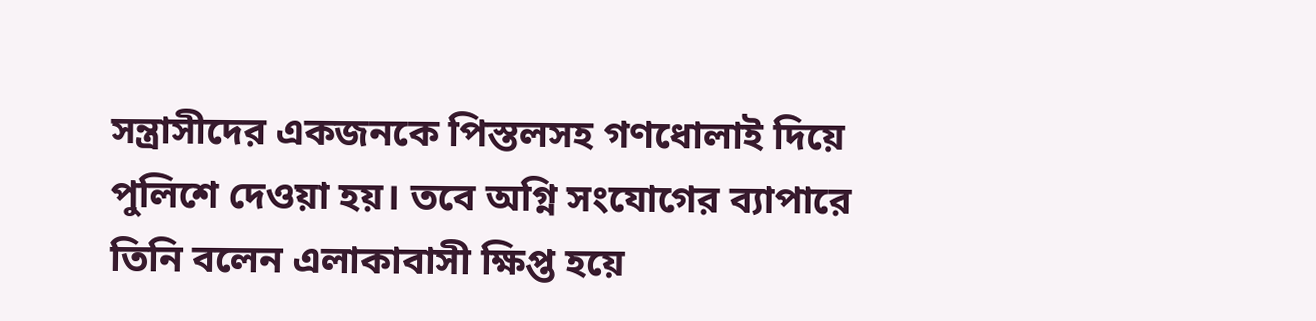সন্ত্রাসীদের একজনকে পিস্তলসহ গণধোলাই দিয়ে পুলিশে দেওয়া হয়। তবে অগ্নি সংযোগের ব্যাপারে তিনি বলেন এলাকাবাসী ক্ষিপ্ত হয়ে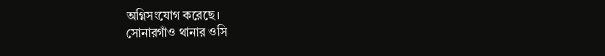অগ্নিসংযোগ করেছে।
সোনারগাঁও থানার ওসি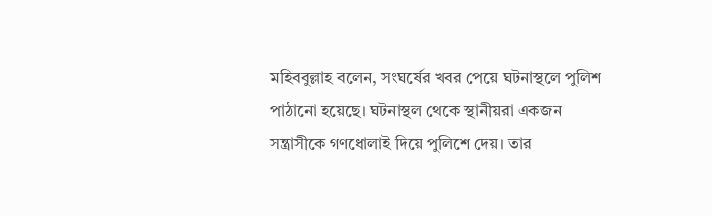মহিববুল্লাহ বলেন, সংঘর্ষের খবর পেয়ে ঘটনাস্থলে পুলিশ পাঠানো হয়েছে। ঘটনাস্থল থেকে স্থানীয়রা একজন সন্ত্রাসীকে গণধোলাই দিয়ে পুলিশে দেয়। তার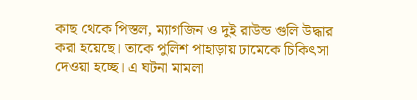কাছ থেকে পিস্তল, ম্যাগজিন ও দুই রাউন্ড গুলি উদ্ধার করা হয়েছে। তাকে পুলিশ পাহাড়ায় ঢামেকে চিকিৎসা দেওয়া হচ্ছে। এ ঘটনা মামলা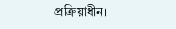প্রক্রিয়াধীন।